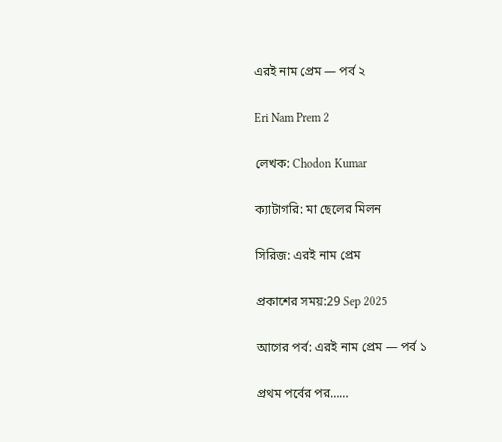এর‌ই নাম প্রেম — পর্ব ২

Eri Nam Prem 2

লেখক: Chodon Kumar

ক্যাটাগরি: মা ছেলের মিলন

সিরিজ: এর‌ই নাম প্রেম

প্রকাশের সময়:29 Sep 2025

আগের পর্ব: এর‌ই নাম প্রেম — পর্ব ১

প্রথম পর্বের পর……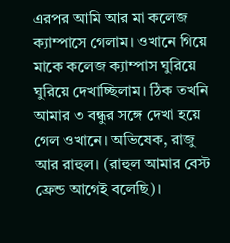এরপর আমি আর মা কলেজ ক্যাম্পাসে গেলাম। ওখানে গিয়ে মাকে কলেজ ক্যাম্পাস ঘুরিয়ে ঘুরিয়ে দেখাচ্ছিলাম। ঠিক তখনি আমার ৩ বন্ধুর সঙ্গে দেখা হয়ে গেল ওখানে। অভিষেক, রাজু আর রাহুল। (রাহুল আমার বেস্ট ফ্রেন্ড আগেই বলেছি)।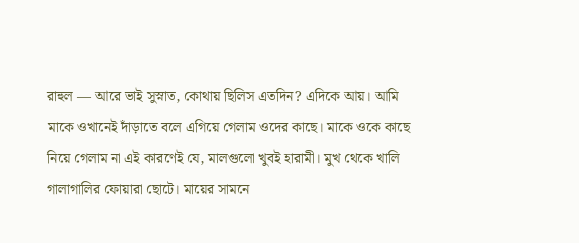রাহুল — আরে ভাই সুস্নাত, কোথায় ছিলিস এতদিন? এদিকে আয়। আমি মাকে ওখানেই দাঁড়াতে বলে এগিয়ে গেলাম ওদের কাছে। মাকে ওকে কাছে নিয়ে গেলাম না এই কারণেই যে, মালগুলো খুব‌ই হারামী। মুখ থেকে খালি গালাগালির ফোয়ারা ছোটে। মায়ের সামনে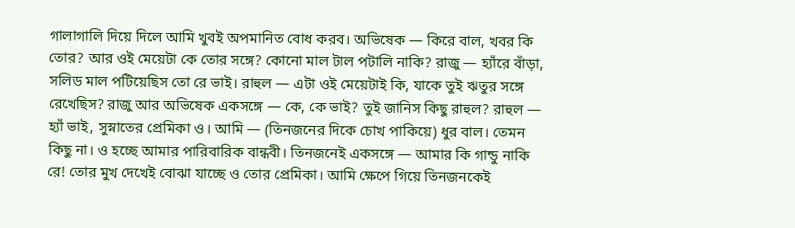গালাগালি দিয়ে দিলে আমি খুব‌ই অপমানিত বোধ করব। অভিষেক — কিরে বাল, খবর কি তোর? আর ওই মেয়েটা কে তোর সঙ্গে? কোনো মাল টাল পটালি নাকি? রাজু — হ্যাঁরে বাঁড়া, সলিড মাল পটিয়েছিস তো রে ভাই। রাহুল — এটা ওই মেয়েটাই কি, যাকে তুই ঋতুর সঙ্গে রেখেছিস? রাজু আর অভিষেক একসঙ্গে — কে, কে ভাই? তুই জানিস কিছু রাহুল? রাহুল — হ্যাঁ ভাই, সুস্নাতের প্রেমিকা ও। আমি — (তিনজনের দিকে চোখ পাকিয়ে) ধুর বাল। তেমন কিছু না। ও হচ্ছে আমার পারিবারিক বান্ধবী। তিনজনেই একসঙ্গে — আমার কি গান্ডু নাকি রে! তোর মুখ দেখেই বোঝা যাচ্ছে ও তোর প্রেমিকা। আমি ক্ষেপে গিয়ে তিনজনকেই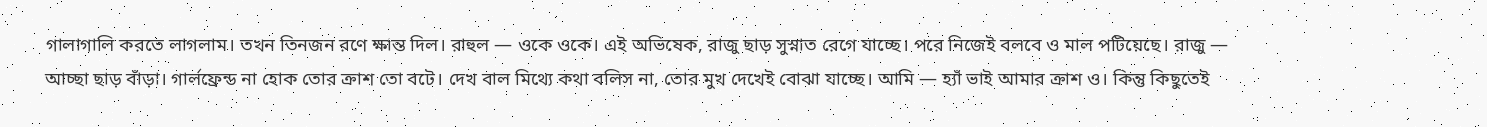গালাগালি করতে লাগলাম। তখন তিনজন রণে ক্ষান্ত দিল। রাহুল — ওকে ওকে। এই অভিষেক, রাজু ছাড় সুস্নাত রেগে যাচ্ছে। পরে নিজেই বলবে ও মাল পটিয়েছে। রাজু — আচ্ছা ছাড় বাঁড়া। গার্লফ্রেন্ড না হোক তোর ক্রাশ তো বটে। দেখ বাল মিথ্যে কথা বলিস না, তোর মুখ দেখেই বোঝা যাচ্ছে। আমি — হ্যাঁ ভাই আমার ক্রাশ ও। কিন্তু কিছুতেই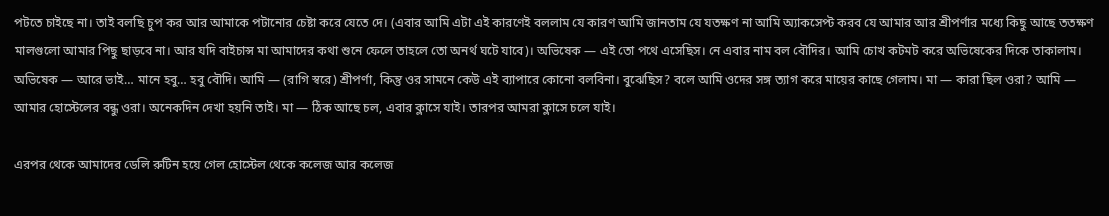পটতে চাইছে না। তাই বলছি চুপ কর আর আমাকে পটানোর চেষ্টা করে যেতে দে। (এবার আমি এটা এই কারণেই বললাম যে কারণ আমি জানতাম যে যতক্ষণ না আমি অ্যাকসেপ্ট করব যে আমার আর শ্রীপর্ণার মধ্যে কিছু আছে ততক্ষণ মালগুলো আমার পিছু ছাড়বে না। আর যদি বাইচান্স মা আমাদের কথা শুনে ফেলে তাহলে তো অনর্থ ঘটে যাবে)। অভিষেক — এই তো পথে এসেছিস। নে এবার নাম বল বৌদির। আমি চোখ কটমট করে অভিষেকের দিকে তাকালাম। অভিষেক — আরে ভাই… মানে হবু… হবু বৌদি। আমি — (রাগি স্বরে) শ্রীপর্ণা, কিন্তু ওর সামনে কেউ এই ব্যাপারে কোনো বলবিনা। বুঝেছিস? বলে আমি ওদের সঙ্গ ত্যাগ করে মায়ের কাছে গেলাম। মা — কারা ছিল ওরা? আমি — আমার হোস্টেলের বন্ধু ওরা। অনেকদিন দেখা হয়নি তাই। মা — ঠিক আছে চল, এবার ক্লাসে যাই। তারপর আমরা ক্লাসে চলে যাই।

এরপর থেকে আমাদের ডেলি রুটিন হয়ে গেল হোস্টেল থেকে কলেজ আর কলেজ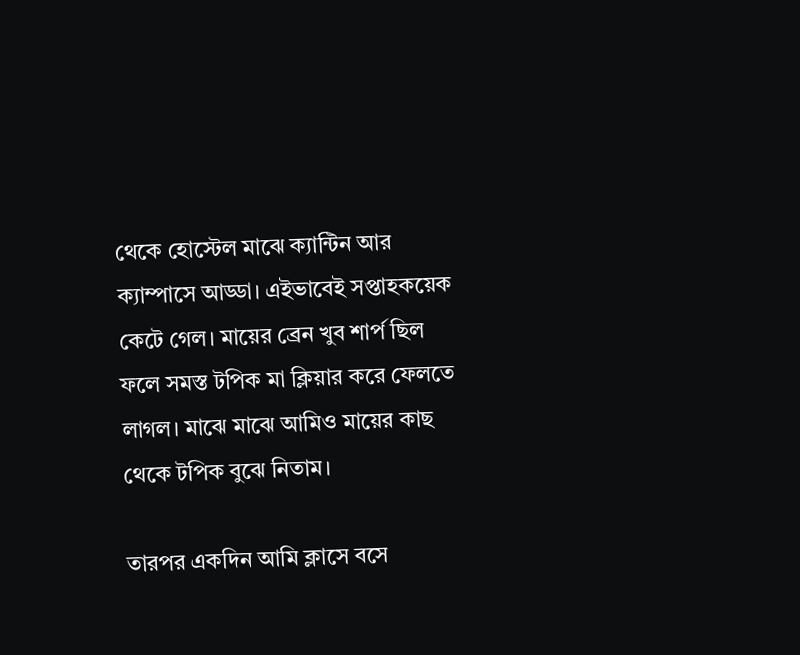থেকে হোস্টেল মাঝে ক্যান্টিন আর ক্যাম্পাসে আড্ডা। এইভাবেই সপ্তাহকয়েক কেটে গেল। মায়ের ব্রেন খুব শার্প ছিল ফলে সমস্ত টপিক মা ক্লিয়ার করে ফেলতে লাগল। মাঝে মাঝে আমিও মায়ের কাছ থেকে টপিক বুঝে নিতাম।

তারপর একদিন আমি ক্লাসে বসে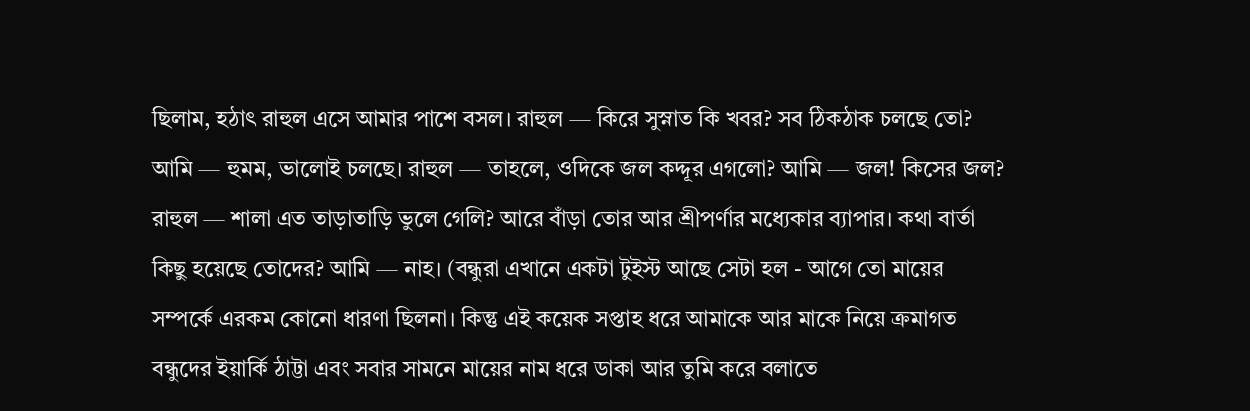ছিলাম, হঠাৎ রাহুল এসে আমার পাশে বসল। রাহুল — কিরে সুস্নাত কি খবর? সব ঠিকঠাক চলছে তো? আমি — হুমম, ভালোই চলছে। রাহুল — তাহলে, ওদিকে জল কদ্দূর এগলো? আমি — জল! কিসের জল? রাহুল — শালা এত তাড়াতাড়ি ভুলে গেলি? আরে বাঁড়া তোর আর শ্রীপর্ণার মধ্যেকার ব্যাপার। কথা বার্তা কিছু হয়েছে তোদের? আমি — নাহ। (বন্ধুরা এখানে একটা টুইস্ট আছে সেটা হল - আগে তো মায়ের সম্পর্কে এরকম কোনো ধারণা ছিলনা। কিন্তু এই কয়েক সপ্তাহ ধরে আমাকে আর মাকে নিয়ে ক্রমাগত বন্ধুদের ইয়ার্কি ঠাট্টা এবং সবার সামনে মায়ের নাম ধরে ডাকা আর তুমি করে বলাতে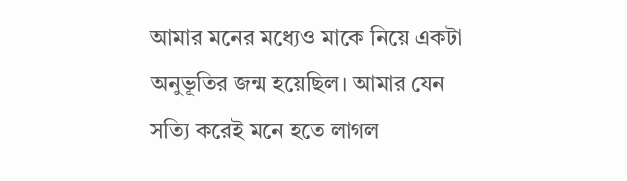আমার মনের মধ্যেও মাকে নিয়ে একটা অনুভূতির জন্ম হয়েছিল। আমার যেন সত্যি করেই মনে হতে লাগল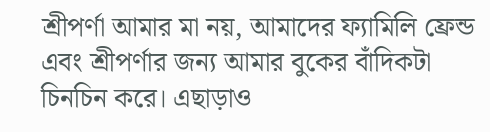শ্রীপর্ণা আমার মা নয়, আমাদের ফ্যামিলি ফ্রেন্ড এবং শ্রীপর্ণার জন্য আমার বুকের বাঁদিকটা চিনচিন করে। এছাড়াও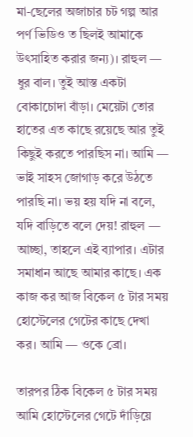মা-ছেলের অজাচার চট গল্প আর পর্ণ ভিডিও ত ছিল‌ই আমাকে উৎসাহিত করার জন্য)। রাহুল — ধুর বাল। তুই আস্ত একটা বোকাচোদা বাঁড়া। মেয়েটা তোর হাতের এত কাছে রয়েছে আর তুই কিছুই করতে পারছিস না। আমি — ভাই সাহস জোগাড় করে উঠতে পারছি না। ভয় হয় যদি না বলে, যদি বাড়িতে বলে দেয়! রাহুল — আচ্ছা, তাহলে এই ব্যাপার। এটার সমাধান আছে আমার কাছে। এক কাজ কর আজ বিকেল ৫ টার সময় হোস্টেলের গেটের কাছে দেখা কর। আমি — ওকে ব্রো।

তারপর ঠিক বিকেল ৫ টার সময় আমি হোস্টেলের গেটে দাঁড়িয়ে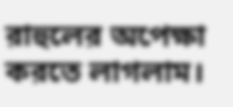রাহুলের অপেক্ষা করতে লাগলাম।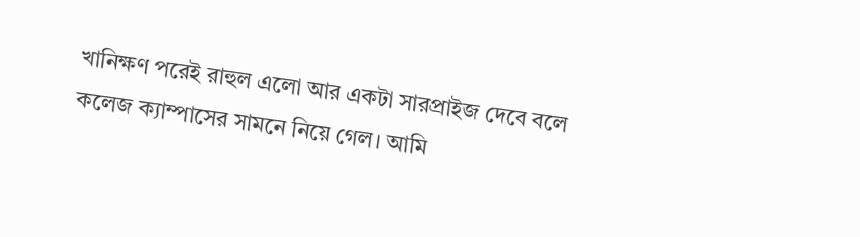খানিক্ষণ পরেই রাহুল এলো আর একটা সারপ্রাইজ দেবে বলে কলেজ ক্যাম্পাসের সামনে নিয়ে গেল। আমি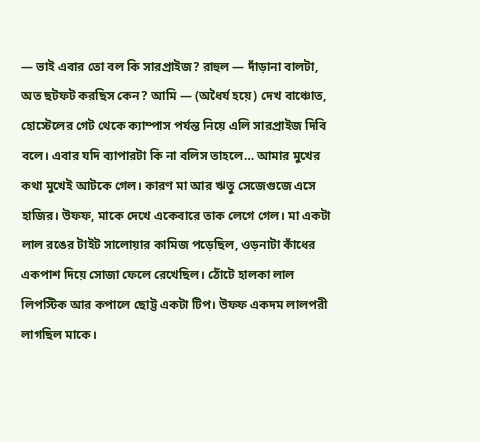— ভাই এবার তো বল কি সারপ্রাইজ? রাহুল — দাঁড়ানা বালটা, অত ছটফট করছিস কেন? আমি — (অধৈর্য হয়ে) দেখ বাঞ্চোত, হোস্টেলের গেট থেকে ক্যাম্পাস পর্যন্ত নিয়ে এলি সারপ্রাইজ দিবি বলে। এবার যদি ব্যাপারটা কি না বলিস তাহলে… আমার মুখের কথা মুখেই আটকে গেল। কারণ মা আর ঋতু সেজেগুজে এসে হাজির। উফফ, মাকে দেখে একেবারে তাক লেগে গেল। মা একটা লাল রঙের টাইট সালোয়ার কামিজ পড়েছিল, ওড়নাটা কাঁধের একপাশ দিয়ে সোজা ফেলে রেখেছিল। ঠোঁটে হালকা লাল লিপস্টিক আর কপালে ছোট্ট একটা টিপ। উফফ একদম লালপরী লাগছিল মাকে।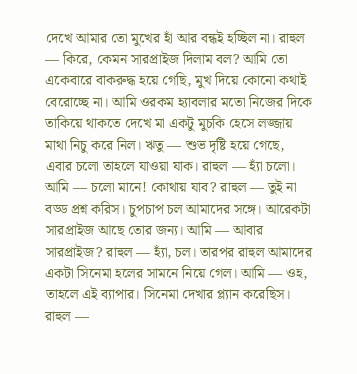দেখে আমার তো মুখের হাঁ আর বন্ধ‌ই হচ্ছিল না। রাহুল — কিরে, কেমন সারপ্রাইজ দিলাম বল? আমি তো একেবারে বাকরুদ্ধ হয়ে গেছি, মুখ দিয়ে কোনো কথাই বেরোচ্ছে না। আমি ওরকম হ্যাবলার মতো নিজের দিকে তাকিয়ে থাকতে দেখে মা একটু মুচকি হেসে লজ্জায় মাথা নিচু করে নিল। ঋতু — শুভ দৃষ্টি হয়ে গেছে, এবার চলো তাহলে যাওয়া যাক। রাহুল — হ্যাঁ চলো। আমি — চলো মানে! কোথায় যাব? রাহুল — তুই না বড্ড প্রশ্ন করিস। চুপচাপ চল আমাদের সঙ্গে। আরেকটা সারপ্রাইজ আছে তোর জন্য। আমি — আবার সারপ্রাইজ? রাহুল — হ্যাঁ, চল। তারপর রাহুল আমাদের একটা সিনেমা হলের সামনে নিয়ে গেল। আমি — ওহ, তাহলে এই ব্যাপার। সিনেমা দেখার প্ল্যান করেছিস। রাহুল —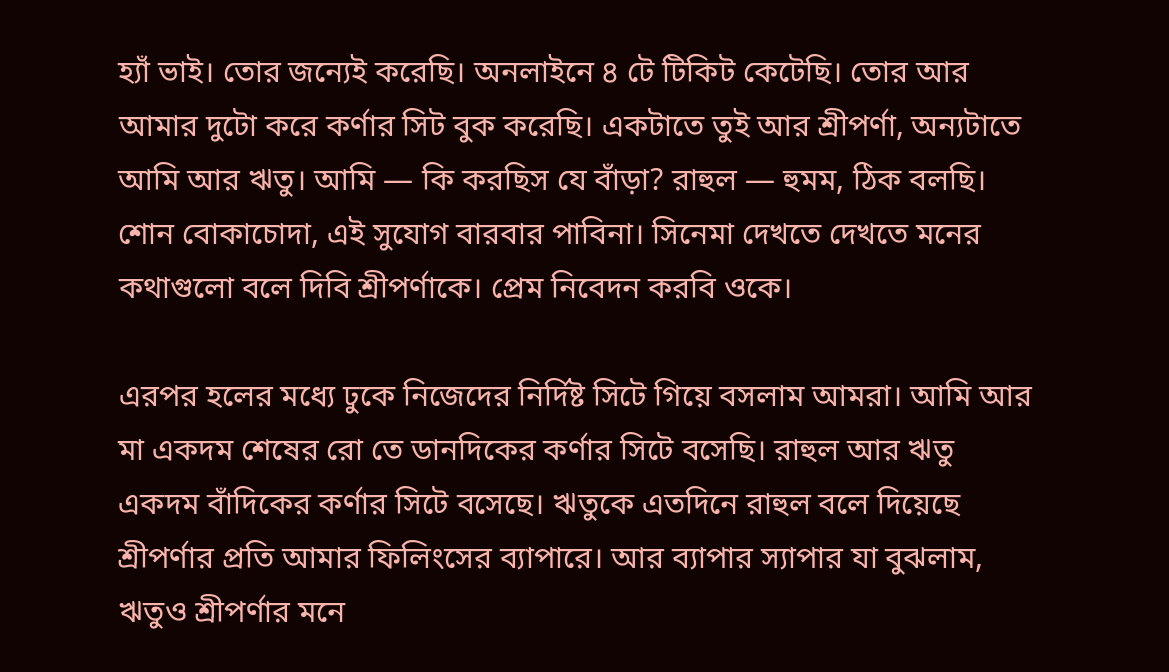হ্যাঁ ভাই। তোর জন্যেই করেছি। অনলাইনে ৪ টে টিকিট কেটেছি। তোর আর আমার দুটো করে কর্ণার সিট বুক করেছি। একটাতে তুই আর শ্রীপর্ণা, অন্যটাতে আমি আর ঋতু। আমি — কি করছিস যে বাঁড়া? রাহুল — হুমম, ঠিক বলছি। শোন বোকাচোদা, এই সুযোগ বারবার পাবিনা। সিনেমা দেখতে দেখতে মনের কথাগুলো বলে দিবি শ্রীপর্ণাকে। প্রেম নিবেদন করবি ওকে।

এরপর হলের মধ্যে ঢুকে নিজেদের নির্দিষ্ট সিটে গিয়ে বসলাম আমরা। আমি আর মা একদম শেষের রো তে ডানদিকের কর্ণার সিটে বসেছি। রাহুল আর ঋতু একদম বাঁদিকের কর্ণার সিটে বসেছে। ঋতুকে এতদিনে রাহুল বলে দিয়েছে শ্রীপর্ণার প্রতি আমার ফিলিংসের ব্যাপারে। আর ব্যাপার স্যাপার যা বুঝলাম, ঋতুও শ্রীপর্ণার মনে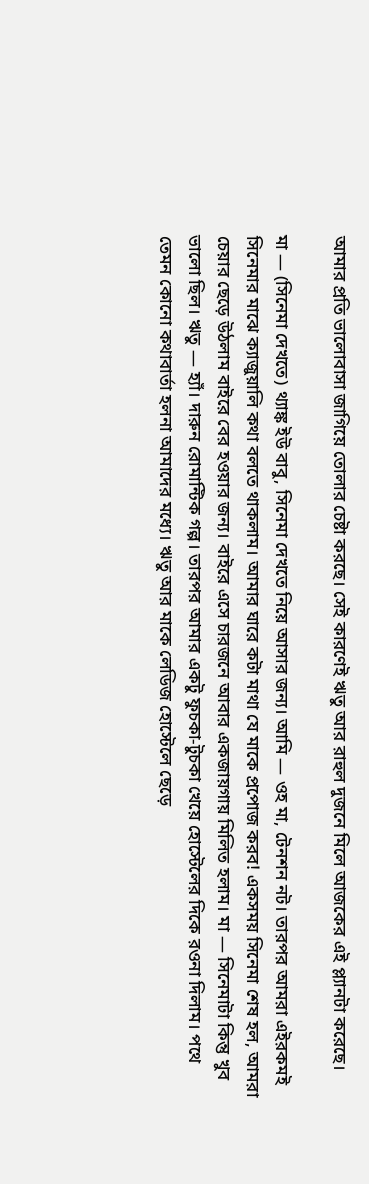আমার প্রতি ভালোবাসা জাগিয়ে তোলার চেষ্টা করছে। সেই কারণেই ঋতু আর রাহুল দুজনে মিলে আজকের এই প্ল্যানটা করেছে।

মা — (সিনেমা দেখতে) থ্যাঙ্ক ইউ বাবু, সিনেমা দেখতে নিয়ে আসার জন্য। আমি — ওহ মা, টেনশন নট। তারপর আমরা এইরকম‌ই সিনেমার মাঝে ক্যাজুয়ালি কথা বলতে থাকলাম। আমার ঘারে কটা মাথা যে মাকে প্রপোজ করব! একসময় সিনেমা শেষ হল, আমরা চেয়ার ছেড়ে উঠলাম বাইরে বের হ‌ওয়ার জন্য। বাইরে এসে চারজনে আবার একজায়গায় মিলিত হলাম। মা — সিনেমাটা কিন্তু খুব ভালো ছিল। ঋতু — হ্যাঁ। দারুন রোমান্টিক গল্প। তারপর আমার একটু ফুচকা-টুচকা খেয়ে হোস্টেলের দিকে র‌ওনা দিলাম। পথে তেমন কোনো কথাবার্তা হলনা আমাদের মধ্যে। ঋতু আর মাকে লেডিজ হোস্টেলে ছেড়ে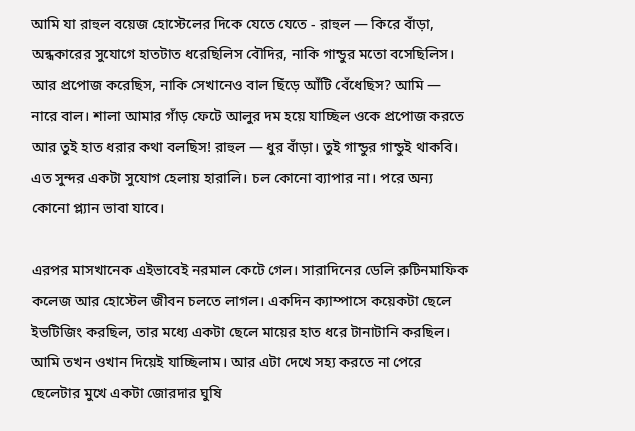আমি যা রাহুল বয়েজ হোস্টেলের দিকে যেতে যেতে - রাহুল — কিরে বাঁড়া, অন্ধকারের সুযোগে হাতটাত ধরেছিলিস বৌদির, নাকি গান্ডুর মতো বসেছিলিস। আর প্রপোজ করেছিস, নাকি সেখানেও বাল ছিঁড়ে আঁটি বেঁধেছিস? আমি — নারে বাল। শালা আমার গাঁড় ফেটে আলুর দম হয়ে যাচ্ছিল ওকে প্রপোজ করতে আর তুই হাত ধরার কথা বলছিস! রাহুল — ধুর বাঁড়া। তুই গান্ডুর গান্ডুই থাকবি। এত সুন্দর একটা সুযোগ হেলায় হারালি। চল কোনো ব্যাপার না। পরে অন্য কোনো প্ল্যান ভাবা যাবে।

এরপর মাসখানেক এইভাবেই নরমাল কেটে গেল। সারাদিনের ডেলি রুটিনমাফিক কলেজ আর হোস্টেল জীবন চলতে লাগল। একদিন ক্যাম্পাসে কয়েকটা ছেলে ইভটিজিং করছিল, তার মধ্যে একটা ছেলে মায়ের হাত ধরে টানাটানি করছিল। আমি তখন ওখান দিয়েই যাচ্ছিলাম। আর এটা দেখে সহ্য করতে না পেরে ছেলেটার মুখে একটা জোরদার ঘুষি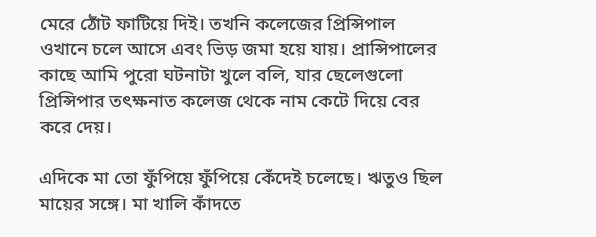মেরে ঠোঁট ফাটিয়ে দিই‌। তখনি কলেজের প্রিন্সিপাল ওখানে চলে আসে এবং ভিড় জমা হয়ে যায়। প্রান্সিপালের কাছে আমি পুরো ঘটনাটা খুলে বলি, যার ছেলেগুলো প্রিন্সিপার তৎক্ষনাত কলেজ থেকে নাম কেটে দিয়ে বের করে দেয়।

এদিকে মা তো ফুঁপিয়ে ফুঁপিয়ে কেঁদেই চলেছে।‌ ঋতুও ছিল মায়ের সঙ্গে। মা খালি কাঁদতে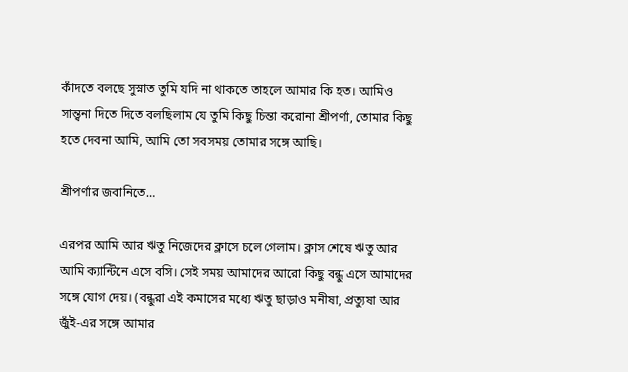কাঁদতে বলছে সুস্নাত তুমি যদি না থাকতে তাহলে আমার কি হত। আমিও সান্ত্বনা দিতে দিতে বলছিলাম যে তুমি কিছু চিন্তা করোনা শ্রীপর্ণা, তোমার কিছু হতে দেবনা আমি, আমি তো সবসময়‌ তোমার সঙ্গে আছি।

শ্রীপর্ণার জবানিতে…

এরপর আমি আর ঋতু নিজেদের ক্লাসে চলে গেলাম। ক্লাস শেষে ঋতু আর আমি ক্যান্টিনে এসে বসি। সেই সময় আমাদের আরো কিছু বন্ধু এসে আমাদের সঙ্গে যোগ দেয়। (বন্ধুরা এই কমাসের মধ্যে ঋতু ছাড়াও মনীষা, প্রত্যুষা আর জুঁই-এর সঙ্গে আমার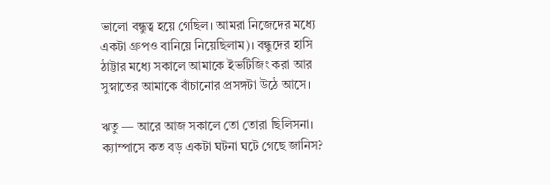ভালো বন্ধুত্ব হয়ে গেছিল। আমরা নিজেদের মধ্যে একটা গ্রুপ‌ও বানিয়ে নিয়েছিলাম)। বন্ধুদের হাসি ঠাট্টার মধ্যে সকালে আমাকে ইভটিজিং করা আর সুস্নাতের আমাকে বাঁচানোর প্রসঙ্গটা উঠে আসে।

ঋতু — আরে আজ সকালে তো তোরা ছিলিসনা। ক্যাম্পাসে কত বড় একটা ঘটনা ঘটে গেছে জানিস?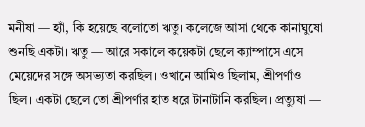মনীষা — হ্যাঁ, কি হয়েছে বলোতো ঋতু। কলেজে আসা থেকে কানাঘুষো শুনছি একটা। ঋতু — আরে সকালে কয়েকটা ছেলে ক্যাম্পাসে এসে মেয়েদের সঙ্গে অসভ্যতা করছিল। ওখানে আমিও ছিলাম, শ্রীপর্ণাও ছিল। একটা ছেলে তো শ্রীপর্ণার হাত ধরে টানাটানি করছিল। প্রত্যুষা —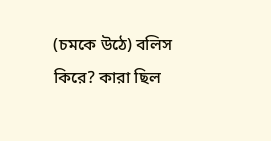(চমকে উঠে) বলিস কিরে? কারা ছিল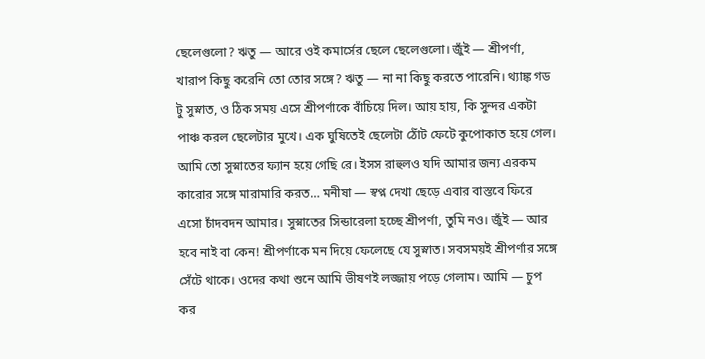ছেলেগুলো? ঋতু — আরে ওই কমার্সের ছেলে ছেলেগুলো। জুঁ‌ই — শ্রীপর্ণা, খারাপ কিছু করেনি তো তোর সঙ্গে? ঋতু — না না কিছু করতে পারেনি। থ্যাঙ্ক গড টু সুস্নাত, ও ঠিক সময় এসে শ্রীপর্ণাকে বাঁচিয়ে দিল। আয় হায়, কি সুন্দর একটা পাঞ্চ করল ছেলেটার মুখে। এক ঘুষিতেই ছেলেটা ঠোঁট ফেটে কুপোকাত হয়ে গেল। আমি তো সুস্নাতের ফ্যান হয়ে গেছি রে। ইসস রাহুল‌ও যদি আমার জন্য এরকম কারোর সঙ্গে মারামারি করত… মনীষা — স্বপ্ন দেখা ছেড়ে এবার বাস্তবে ফিরে এসো চাঁদবদন আমার। সুস্নাতের সিন্ডারেলা হচ্ছে শ্রীপর্ণা, তুমি ন‌ও। জুঁ‌ই — আর হবে নাই বা কেন! শ্রীপর্ণাকে মন দিয়ে ফেলেছে যে সুস্নাত। সবসময়‌ই শ্রীপর্ণার সঙ্গে সেঁটে থাকে। ওদের কথা শুনে আমি ভীষণ‌ই লজ্জায় পড়ে গেলাম। আমি — চুপ কর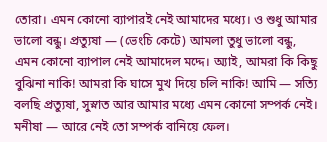তোরা। এমন কোনো ব্যাপার‌ই নেই আমাদের মধ্যে। ও শুধু আমার ভালো বন্ধু। প্রত্যুষা — (ভেংচি কেটে) আমলা তুধু ভালো বন্ধু, এমন কোনো ব্যাপাল নেই আমাদেল মদ্দে। অ্যাই, আমরা কি কিছু বুঝিনা নাকি! আমরা কি ঘাসে মুখ দিয়ে চলি নাকি! আমি — সত্যি বলছি প্রত্যুষা, সুস্নাত আর আমার মধ্যে এমন কোনো সম্পর্ক নেই। মনীষা — আরে নেই তো সম্পর্ক বানিয়ে ফেল।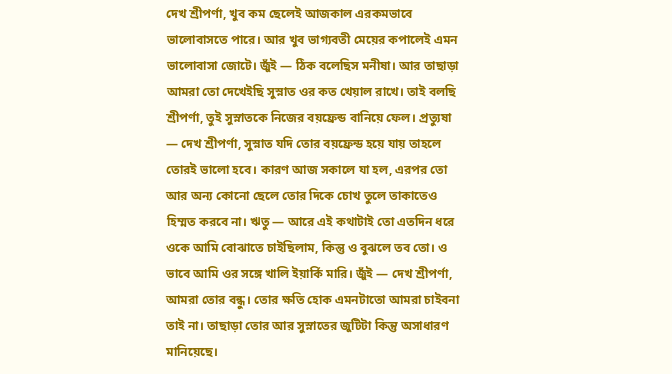দেখ শ্রীপর্ণা, খুব কম ছেলেই আজকাল এরকমভাবে ভালোবাসতে পারে। আর খুব ভাগ্যবতী মেয়ের কপালেই এমন ভালোবাসা জোটে। জুঁ‌ই — ঠিক বলেছিস মনীষা। আর তাছাড়া আমরা তো দেখেইছি সুস্নাত ওর কত খেয়াল রাখে। তাই বলছি শ্রীপর্ণা, তুই সুস্নাতকে নিজের বয়ফ্রেন্ড বানিয়ে ফেল। প্রত্যুষা — দেখ শ্রীপর্ণা, সুস্নাত যদি তোর বয়ফ্রেন্ড হয়ে যায় তাহলে তোর‌ই ভালো হবে। কারণ আজ সকালে যা হল, এরপর তো আর অন্য কোনো ছেলে তোর দিকে চোখ তুলে তাকাতেও হিম্মত করবে না। ঋতু — আরে এই কথাটাই তো এতদিন ধরে ওকে আমি বোঝাতে চাইছিলাম, কিন্তু ও বুঝলে তব তো। ও ভাবে আমি ওর সঙ্গে খালি ইয়ার্কি মারি। জুঁ‌ই — দেখ শ্রীপর্ণা, আমরা তোর বন্ধু। তোর ক্ষতি হোক এমনটাতো আমরা চাইবনা তাই না। তাছাড়া তোর আর সুস্নাতের জুটিটা কিন্তু অসাধারণ মানিয়েছে।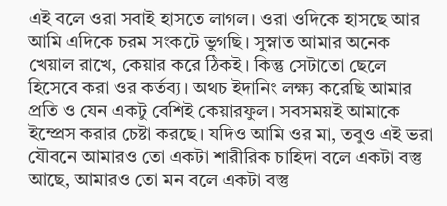এই বলে ওরা সবাই হাসতে লাগল। ওরা ওদিকে হাসছে আর আমি এদিকে চরম সংকটে ভুগছি। সুস্নাত আমার অনেক খেয়াল রাখে, কেয়ার করে ঠিক‌ই। কিন্তু সেটাতো ছেলে হিসেবে করা ওর কর্তব্য। অথচ ইদানিং লক্ষ্য করেছি আমার প্রতি ও যেন একটু বেশি‌ই কেয়ারফুল। সবসময়‌ই আমাকে ইম্প্রেস করার চেষ্টা করছে। যদিও আমি ওর মা, তবুও এই ভরা যৌবনে আমার‌ও তো একটা শারীরিক চাহিদা বলে একটা বস্তু আছে, আমার‌ও তো মন বলে একটা বস্তু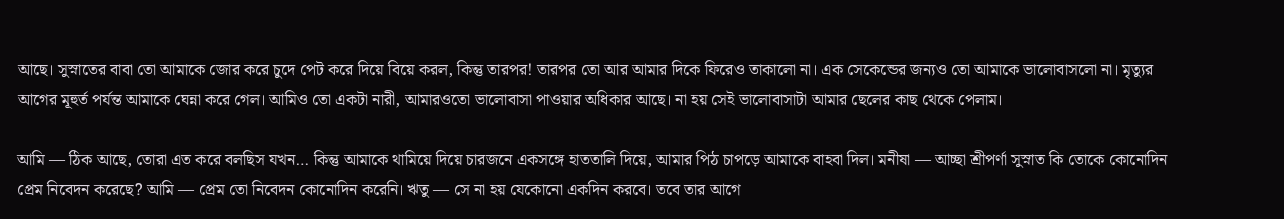আছে। সুস্নাতের বাবা তো আমাকে জোর করে চুদে পেট করে দিয়ে বিয়ে করল, কিন্তু তারপর! তারপর তো আর আমার দিকে ফিরেও তাকালো না। এক সেকেন্ডের জন্য‌ও তো আমাকে ভালোবাসলো না। মৃত্যুর আগের মূহুর্ত পর্যন্ত আমাকে ঘেন্না করে গেল। আমিও তো একটা নারী, আমার‌ওতো ভালোবাসা পাওয়ার অধিকার আছে। না হয় সেই ভালোবাসাটা আমার ছেলের কাছ থেকে পেলাম।

আমি — ঠিক আছে, তোরা এত করে বলছিস যখন… কিন্তু আমাকে থামিয়ে দিয়ে চারজনে একসঙ্গে হাততালি দিয়ে, আমার পিঠ চাপড়ে আমাকে বাহবা দিল। মনীষা — আচ্ছা শ্রীপর্ণা সুস্নাত কি তোকে কোনোদিন প্রেম নিবেদন করেছে? আমি — প্রেম তো নিবেদন কোনোদিন করেনি। ঋতু — সে না হয় যেকোনো একদিন করবে। তবে তার আগে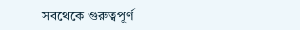সবথেকে গুরুত্বপূর্ণ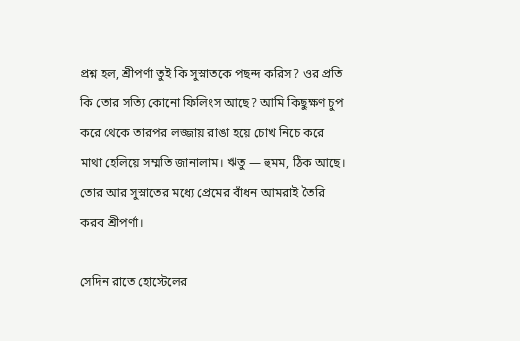প্রশ্ন হল, শ্রীপর্ণা তুই কি সুস্নাতকে পছন্দ করিস? ওর প্রতি কি তোর সত্যি কোনো ফিলিংস আছে? আমি কিছুক্ষণ চুপ করে থেকে তারপর লজ্জায় রাঙা হয়ে চোখ নিচে করে মাথা হেলিয়ে সম্মতি জানালাম। ঋতু — হুমম, ঠিক আছে। তোর আর সুস্নাতের মধ্যে প্রেমের বাঁধন আমরাই তৈরি করব শ্রীপর্ণা।

সেদিন রাতে হোস্টেলের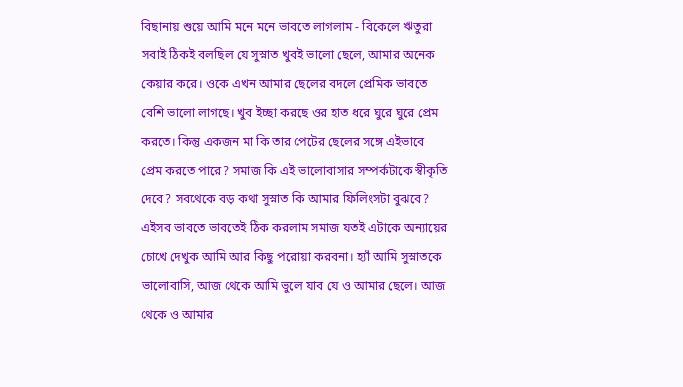বিছানায় শুয়ে আমি মনে মনে ভাবতে লাগলাম - বিকেলে ঋতুরা সবাই ঠিক‌ই বলছিল যে সুস্নাত খুব‌ই ভালো ছেলে, আমার অনেক কেয়ার করে। ওকে এখন আমার ছেলের বদলে প্রেমিক ভাবতে বেশি ভালো লাগছে। খুব ইচ্ছা করছে ওর হাত ধরে ঘুরে ঘুরে প্রেম করতে। কিন্তু একজন মা কি তার পেটের ছেলের সঙ্গে এইভাবে প্রেম করতে পারে? সমাজ কি এই ভালোবাসার সম্পর্কটাকে স্বীকৃতি দেবে? সবথেকে বড় কথা সুস্নাত কি আমার ফিলিংসটা বুঝবে? এইসব ভাবতে ভাবতেই ঠিক করলাম সমাজ যত‌ই এটাকে অন্যায়ের চোখে দেখুক আমি আর কিছু পরোয়া করবনা। হ্যাঁ আমি সুস্নাতকে ভালোবাসি, আজ থেকে আমি ভুলে যাব যে ও আমার ছেলে। আজ থেকে ও আমার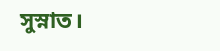সুস্নাত।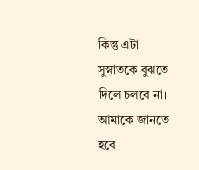কিন্তু এটা সুস্নাতকে বুঝতে দিলে চলবে না। আমাকে জানতে হবে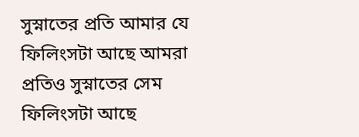সুস্নাতের প্রতি আমার যে ফিলিংসটা আছে আমরা প্রতিও সুস্নাতের সেম ফিলিংসটা আছে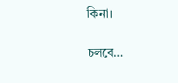কিনা।

চলবে…